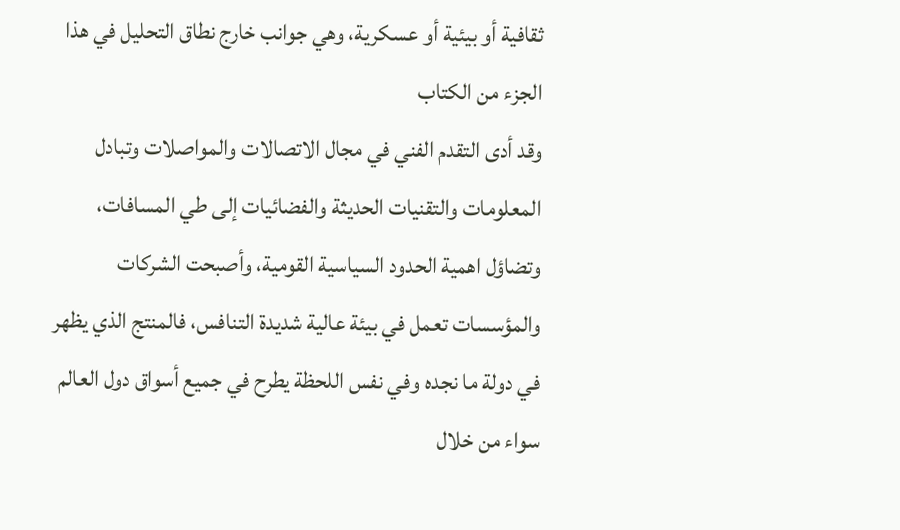ثقافية أو بيئية أو عسكرية، وهي جوانب خارج نطاق التحليل في هذا الجزء من الكتاب
وقد أدى التقدم الفني في مجال الاتصالات والمواصلات وتبادل المعلومات والتقنيات الحديثة والفضائيات إلى طي المسافات، وتضاؤل اهمية الحدود السياسية القومية، وأصبحت الشركات والمؤسسات تعمل في بيئة عالية شديدة التنافس، فالمنتج الذي يظهر في دولة ما نجده وفي نفس اللحظة يطرح في جميع أسواق دول العالم سواء من خلال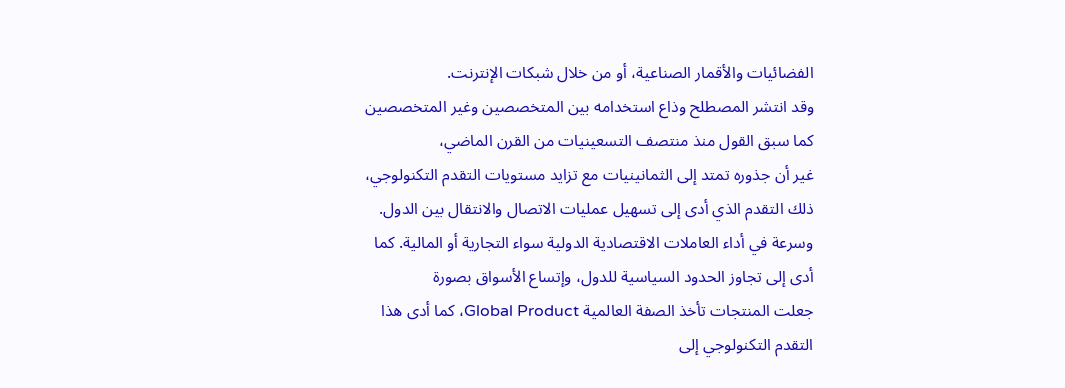الفضائيات والأقمار الصناعية، أو من خلال شبكات الإنترنت.
وقد انتشر المصطلح وذاع استخدامه بين المتخصصين وغير المتخصصين كما سبق القول منذ منتصف التسعينيات من القرن الماضي،
غير أن جذوره تمتد إلى الثمانينيات مع تزايد مستويات التقدم التكنولوجي، ذلك التقدم الذي أدى إلى تسهيل عمليات الاتصال والانتقال بين الدول. وسرعة في أداء العاملات الاقتصادية الدولية سواء التجارية أو المالية. كما أدى إلى تجاوز الحدود السياسية للدول، وإتساع الأسواق بصورة
جعلت المنتجات تأخذ الصفة العالمية Global Product، كما أدى هذا التقدم التكنولوجي إلى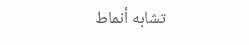تشابه أنماط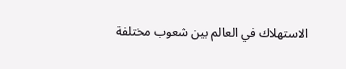الاستهلاك في العالم بين شعوب مختلفة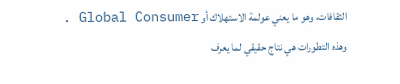الثقافات، وهو ما يعني عولمة الاستهلاك أو Global Consumer . وهذه التطورات هي نتاج حقيقي لما يعرف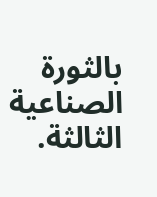بالثورة الصناعية الثالثة.